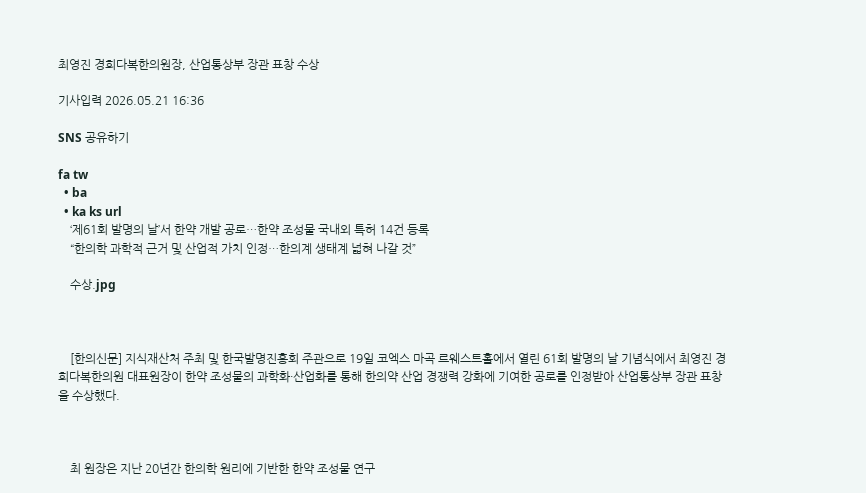최영진 경희다복한의원장, 산업통상부 장관 표창 수상

기사입력 2026.05.21 16:36

SNS 공유하기

fa tw
  • ba
  • ka ks url
    ‘제61회 발명의 날’서 한약 개발 공로…한약 조성물 국내외 특허 14건 등록
    “한의학 과학적 근거 및 산업적 가치 인정…한의계 생태계 넓혀 나갈 것”

    수상.jpg



    [한의신문] 지식재산처 주최 및 한국발명진흥회 주관으로 19일 코엑스 마곡 르웨스트홀에서 열린 61회 발명의 날 기념식에서 최영진 경희다복한의원 대표원장이 한약 조성물의 과학화·산업화를 통해 한의약 산업 경쟁력 강화에 기여한 공로를 인정받아 산업통상부 장관 표창을 수상했다.



    최 원장은 지난 20년간 한의학 원리에 기반한 한약 조성물 연구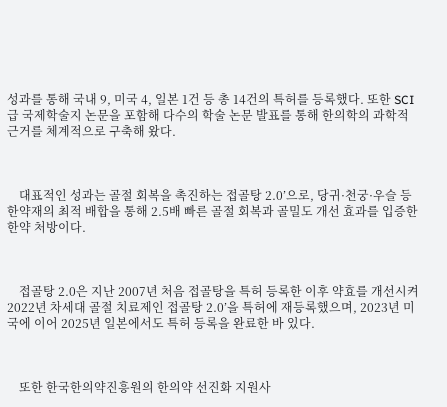성과를 통해 국내 9, 미국 4, 일본 1건 등 총 14건의 특허를 등록했다. 또한 SCI급 국제학술지 논문을 포함해 다수의 학술 논문 발표를 통해 한의학의 과학적 근거를 체계적으로 구축해 왔다.



    대표적인 성과는 골절 회복을 촉진하는 접골탕 2.0’으로, 당귀·천궁·우슬 등 한약재의 최적 배합을 통해 2.5배 빠른 골절 회복과 골밀도 개선 효과를 입증한 한약 처방이다.



    접골탕 2.0은 지난 2007년 처음 접골탕을 특허 등록한 이후 약효를 개선시켜 2022년 차세대 골절 치료제인 접골탕 2.0’을 특허에 재등록했으며, 2023년 미국에 이어 2025년 일본에서도 특허 등록을 완료한 바 있다.



    또한 한국한의약진흥원의 한의약 선진화 지원사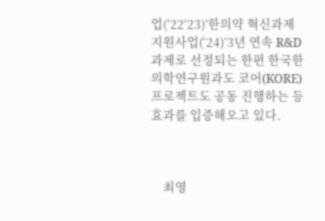업(‘22‘23)’한의약 혁신과제 지원사업(‘24)’3년 연속 R&D 과제로 선정되는 한편 한국한의학연구원과도 코어(KORE) 프로젝트도 공동 진행하는 등 효과를 입증해오고 있다.



    최영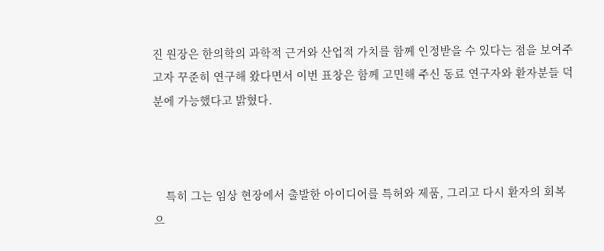진 원장은 한의학의 과학적 근거와 산업적 가치를 함께 인정받을 수 있다는 점을 보여주고자 꾸준히 연구해 왔다면서 이번 표창은 함께 고민해 주신 동료 연구자와 환자분들 덕분에 가능했다고 밝혔다.



    특히 그는 임상 현장에서 출발한 아이디어를 특허와 제품, 그리고 다시 환자의 회복으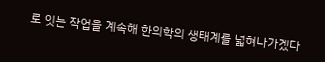로 잇는 작업을 계속해 한의학의 생태계를 넓혀나가겠다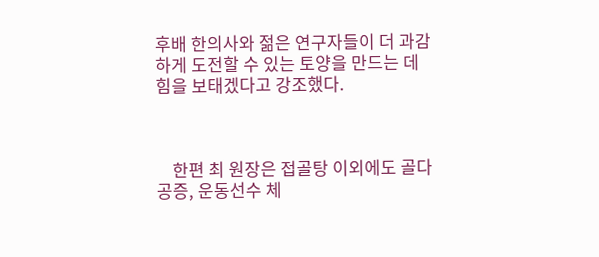후배 한의사와 젊은 연구자들이 더 과감하게 도전할 수 있는 토양을 만드는 데 힘을 보태겠다고 강조했다.



    한편 최 원장은 접골탕 이외에도 골다공증, 운동선수 체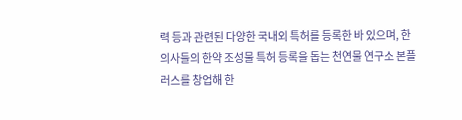력 등과 관련된 다양한 국내외 특허를 등록한 바 있으며, 한의사들의 한약 조성물 특허 등록을 돕는 천연물 연구소 본플러스를 창업해 한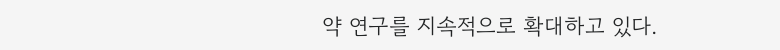약 연구를 지속적으로 확대하고 있다.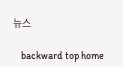뉴스

    backward top home